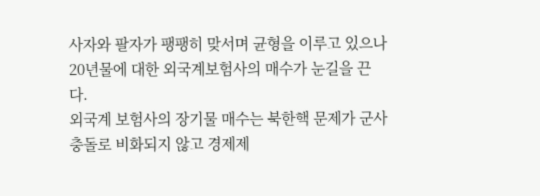사자와 팔자가 팽팽히 맞서며 균형을 이루고 있으나 20년물에 대한 외국계보험사의 매수가 눈길을 끈다.
외국계 보험사의 장기물 매수는 북한핵 문제가 군사충돌로 비화되지 않고 경제제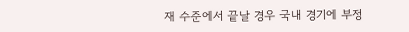재 수준에서 끝날 경우 국내 경기에 부정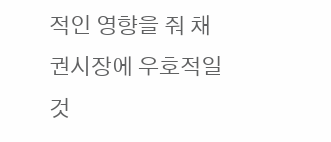적인 영향을 줘 채권시장에 우호적일 것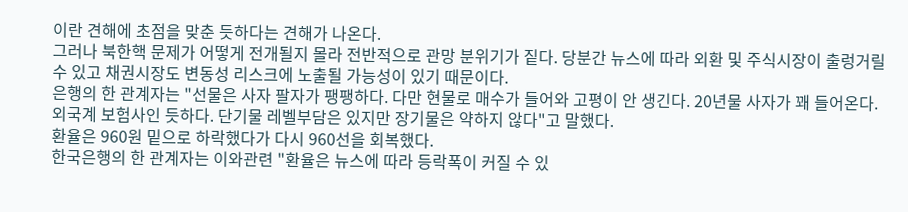이란 견해에 초점을 맞춘 듯하다는 견해가 나온다.
그러나 북한핵 문제가 어떻게 전개될지 몰라 전반적으로 관망 분위기가 짙다. 당분간 뉴스에 따라 외환 및 주식시장이 출렁거릴 수 있고 채권시장도 변동성 리스크에 노출될 가능성이 있기 때문이다.
은행의 한 관계자는 "선물은 사자 팔자가 팽팽하다. 다만 현물로 매수가 들어와 고평이 안 생긴다. 20년물 사자가 꽤 들어온다. 외국계 보험사인 듯하다. 단기물 레벨부담은 있지만 장기물은 약하지 않다"고 말했다.
환율은 960원 밑으로 하락했다가 다시 960선을 회복했다.
한국은행의 한 관계자는 이와관련 "환율은 뉴스에 따라 등락폭이 커질 수 있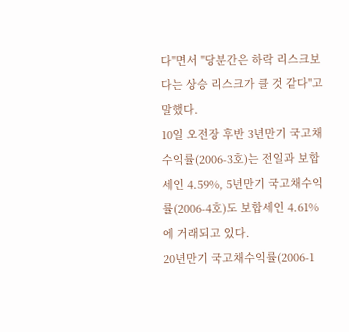다"면서 "당분간은 하락 리스크보다는 상승 리스크가 클 것 같다"고 말했다.
10일 오전장 후반 3년만기 국고채수익률(2006-3호)는 전일과 보합세인 4.59%, 5년만기 국고채수익률(2006-4호)도 보합세인 4.61%에 거래되고 있다.
20년만기 국고채수익률(2006-1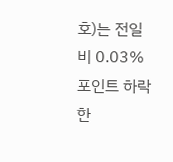호)는 전일비 0.03%포인트 하락한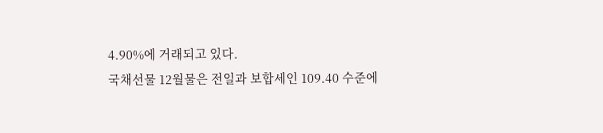4.90%에 거래되고 있다.
국채선물 12월물은 전일과 보합세인 109.40 수준에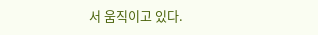서 움직이고 있다.